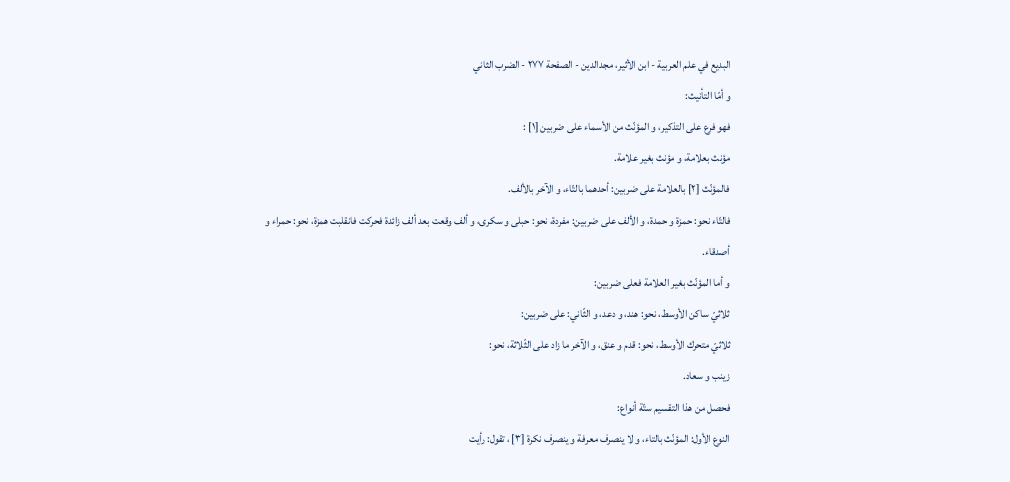البديع في علم العربية - ابن الأثير، مجدالدين - الصفحة ٢٧٧ - الضرب الثاني
و أمّا التأنيث:
فهو فرع على التذكير، و المؤنّث من الأسماء على ضربين [١] :
مؤنث بعلامة، و مؤنث بغير علامة.
فالمؤنّث [٢] بالعلامة على ضربين: أحدهما بالتّاء، و الآخر بالألف.
فالتّاء نحو: حمزة و حمدة، و الألف على ضربين: مفردة، نحو: حبلى و سكرى، و ألف وقعت بعد ألف زائدة فحركت فانقلبت همزة، نحو: حمراء و أصدقاء.
و أما المؤنّث بغير العلامة فعلى ضربين:
ثلاثيّ ساكن الأوسط، نحو: هند، و دعد، و الثّاني: على ضربين:
ثلاثيّ متحرك الأوسط، نحو: قدم و عنق، و الآخر ما زاد على الثّلاثة، نحو:
زينب و سعاد.
فحصل من هذا التقسيم ستّة أنواع:
النوع الأول: المؤنّث بالتاء، و لا ينصرف معرفة و ينصرف نكرة [٣] ، تقول: رأيت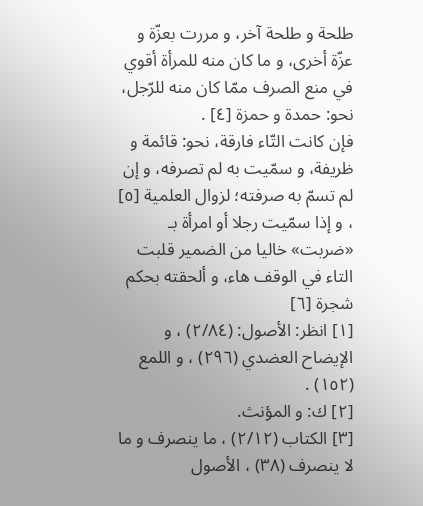طلحة و طلحة آخر، و مررت بعزّة و عزّة أخرى، و ما كان منه للمرأة أقوي في منع الصرف ممّا كان منه للرّجل، نحو: حمدة و حمزة [٤] .
فإن كانت التّاء فارقة، نحو: قائمة و ظريفة، و سمّيت به لم تصرفه، و إن لم تسمّ به صرفته؛ لزوال العلمية [٥] ، و إذا سمّيت رجلا أو امرأة بـ «ضربت» خاليا من الضمير قلبت التاء في الوقف هاء، و ألحقته بحكم شجرة [٦]
[١] انظر: الأصول: (٢/٨٤) ، و الإيضاح العضدي (٢٩٦) ، و اللمع (١٥٢) .
[٢] ك: و المؤنث.
[٣] الكتاب (٢/١٢) ، ما ينصرف و ما لا ينصرف (٣٨) ، الأصول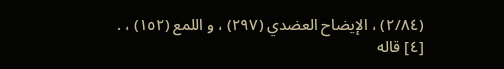(٢/٨٤) ، الإيضاح العضدي (٢٩٧) ، و اللمع (١٥٢) ، .
[٤] قاله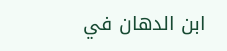ابن الدهان في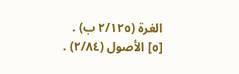الغرة (٢/١٢٥ ب) .
[٥] الأصول (٢/٨٤) .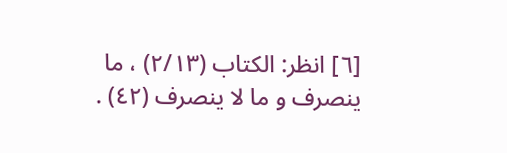[٦] انظر: الكتاب (٢/١٣) ، ما ينصرف و ما لا ينصرف (٤٢) .